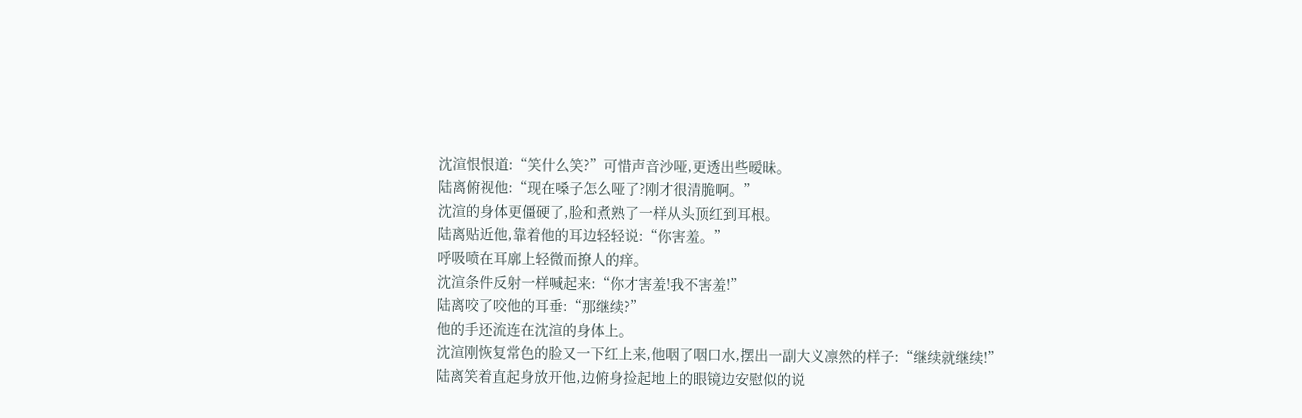沈渲恨恨道:“笑什么笑?”可惜声音沙哑,更透出些暧昧。
陆离俯视他:“现在嗓子怎么哑了?刚才很清脆啊。”
沈渲的身体更僵硬了,脸和煮熟了一样从头顶红到耳根。
陆离贴近他,靠着他的耳边轻轻说:“你害羞。”
呼吸喷在耳廓上轻微而撩人的痒。
沈渲条件反射一样喊起来:“你才害羞!我不害羞!”
陆离咬了咬他的耳垂:“那继续?”
他的手还流连在沈渲的身体上。
沈渲刚恢复常色的脸又一下红上来,他咽了咽口水,摆出一副大义凛然的样子:“继续就继续!”
陆离笑着直起身放开他,边俯身捡起地上的眼镜边安慰似的说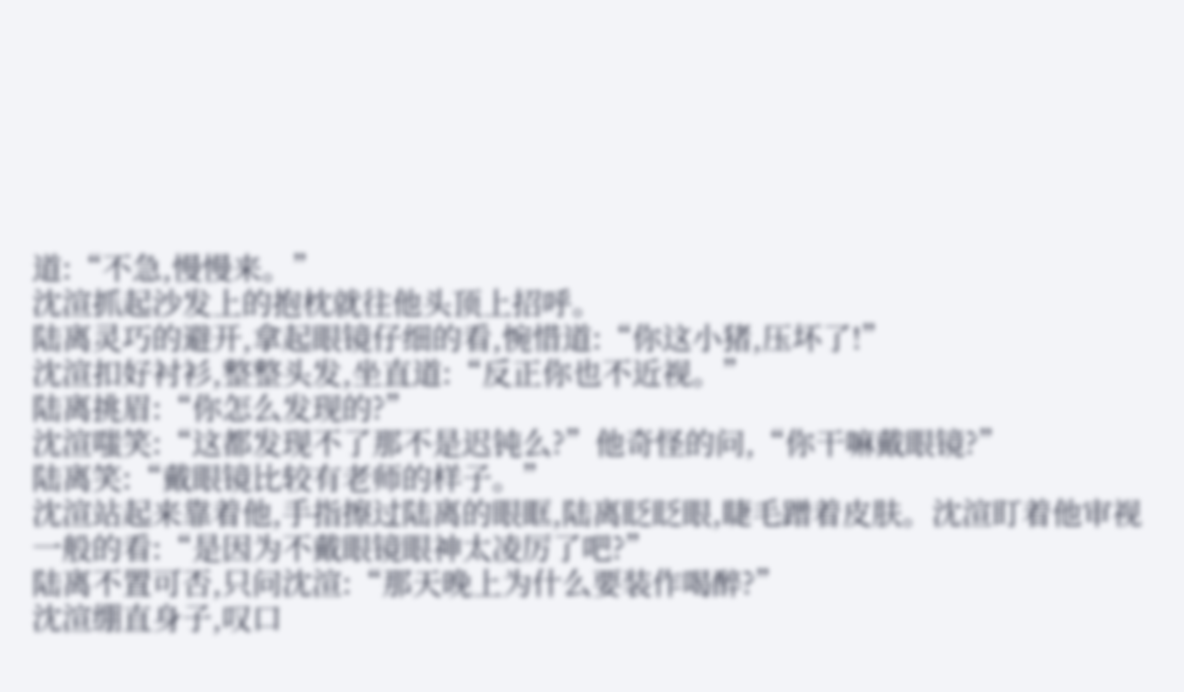道:“不急,慢慢来。”
沈渲抓起沙发上的抱枕就往他头顶上招呼。
陆离灵巧的避开,拿起眼镜仔细的看,惋惜道:“你这小猪,压坏了!”
沈渲扣好衬衫,整整头发,坐直道:“反正你也不近视。”
陆离挑眉:“你怎么发现的?”
沈渲嗤笑:“这都发现不了那不是迟钝么?”他奇怪的问,“你干嘛戴眼镜?”
陆离笑:“戴眼镜比较有老师的样子。”
沈渲站起来靠着他,手指擦过陆离的眼眶,陆离眨眨眼,睫毛蹭着皮肤。沈渲盯着他审视一般的看:“是因为不戴眼镜眼神太凌厉了吧?”
陆离不置可否,只问沈渲:“那天晚上为什么要装作喝醉?”
沈渲绷直身子,叹口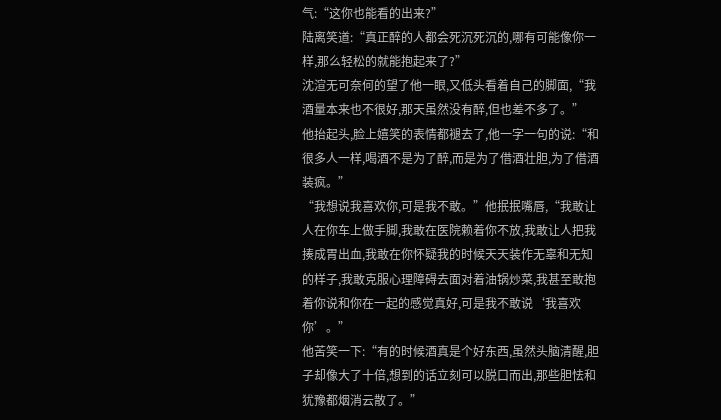气:“这你也能看的出来?”
陆离笑道:“真正醉的人都会死沉死沉的,哪有可能像你一样,那么轻松的就能抱起来了?”
沈渲无可奈何的望了他一眼,又低头看着自己的脚面,“我酒量本来也不很好,那天虽然没有醉,但也差不多了。”
他抬起头,脸上嬉笑的表情都褪去了,他一字一句的说:“和很多人一样,喝酒不是为了醉,而是为了借酒壮胆,为了借酒装疯。”
“我想说我喜欢你,可是我不敢。”他抿抿嘴唇,“我敢让人在你车上做手脚,我敢在医院赖着你不放,我敢让人把我揍成胃出血,我敢在你怀疑我的时候天天装作无辜和无知的样子,我敢克服心理障碍去面对着油锅炒菜,我甚至敢抱着你说和你在一起的感觉真好,可是我不敢说‘我喜欢你’。”
他苦笑一下:“有的时候酒真是个好东西,虽然头脑清醒,胆子却像大了十倍,想到的话立刻可以脱口而出,那些胆怯和犹豫都烟消云散了。”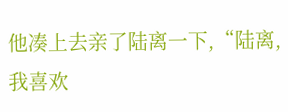他凑上去亲了陆离一下,“陆离,我喜欢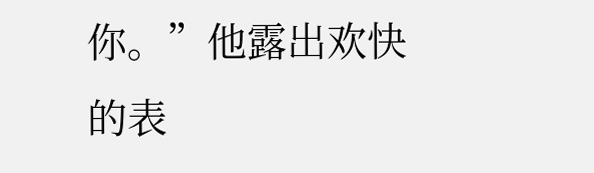你。”他露出欢快的表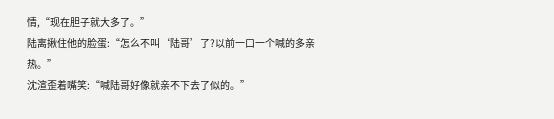情,“现在胆子就大多了。”
陆离揪住他的脸蛋:“怎么不叫‘陆哥’了?以前一口一个喊的多亲热。”
沈渲歪着嘴笑:“喊陆哥好像就亲不下去了似的。”